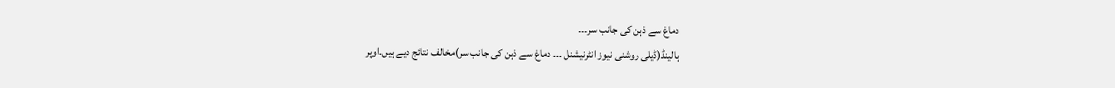دماغ سے ذہن کی جانب سر۔۔۔
ہالینڈ(ڈیلی روشنی نیوز انٹرنیشنل ۔۔۔ دماغ سے ذہن کی جانب سر)مخالف نتائج دیے ہیں۔اوپر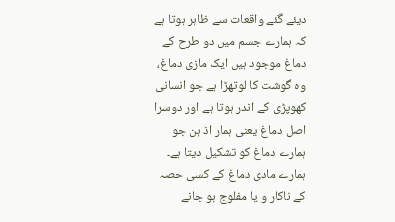دیئے گئے واقعات سے ظاہر ہوتا ہے کہ ہمارے جسم میں دو طرح کے دماغ موجود ہیں ایک مازی دماغ، وہ گوشت کا لوتھڑا ہے جو انسانی کھوپڑی کے اندر ہوتا ہے اور دوسرا اصل دماغ یعنی ہمار اذ ہن جو ہمارے دماغ کو تشکیل دیتا ہے۔ ہمارے مادی دماغ کے کسی حصہ کے ناکار و یا مفلوج ہو جانے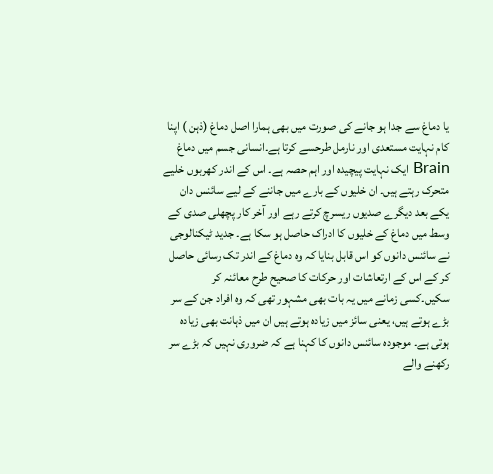یا دماغ سے جدا ہو جانے کی صورت میں بھی ہمارا اصل دماغ (ذہن ) اپنا کام نہایت مستعدی اور نارمل طرحسے کرتا ہے۔انسانی جسم میں دماغ Brain ایک نہایت پیچیدہ اور اہم حصہ ہے۔ اس کے اندر کھربوں خلیے متحرک رہتے ہیں۔ ان خلیوں کے بارے میں جاننے کے لیے سائنس دان یکے بعد دیگرے صدیوں ریسرچ کرتے رہے اور آخر کار پچھلی صدی کے وسط میں دماغ کے خلیوں کا ادراک حاصل ہو سکا ہے۔ جدید ٹیکنالوجی نے سائنس دانوں کو اس قابل بنایا کہ وہ دماغ کے اندر تک رسائی حاصل کر کے اس کے ارتعاشات اور حرکات کا صحیح طرح معائنہ کر سکیں۔کسی زمانے میں یہ بات بھی مشہور تھی کہ وہ افراد جن کے سر بڑے ہوتے ہیں، یعنی سائز میں زیادہ ہوتے ہیں ان میں ذہانت بھی زیادہ ہوتی ہے۔ موجودہ سائنس دانوں کا کہنا ہے کہ ضروری نہیں کہ بڑے سر رکھنے والے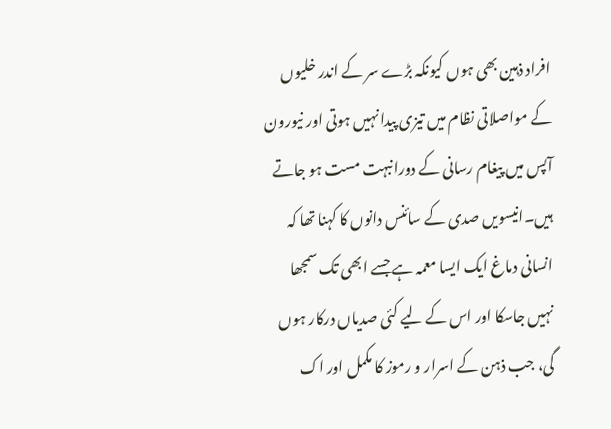افراد ذہین بھی ہوں کیونکہ بڑے سر کے اندر خلیوں کے مواصلاتی نظام میں تیزی پیدا نہیں ہوتی اور نیورون آپس میں پیغام رسانی کے دورانبہت مست ہو جاتے ہیں۔انیسویں صدی کے سائنس دانوں کا کہنا تھا کہ انسانی دماغ ایک ایسا معمہ ہے جسے ابھی تک سمجھا نہیں جاسکا اور اس کے لیے کئی صدیاں درکار ہوں گی، جب ذہن کے اسرار و رموز کا مکمل اور اک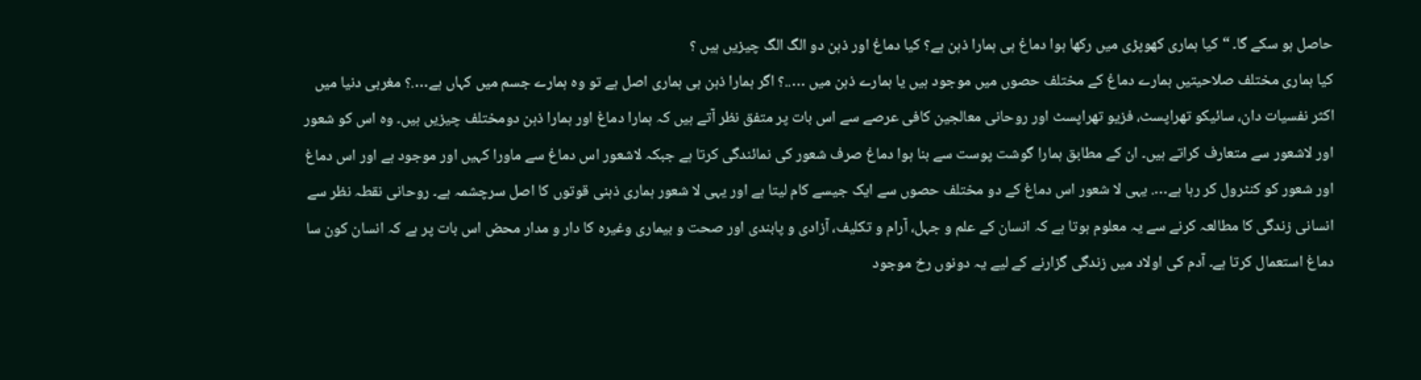حاصل ہو سکے گا۔ “کیا ہماری کھوپڑی میں رکھا ہوا دماغ ہی ہمارا ذہن ہے؟ کیا دماغ اور ذہن دو الگ الگ چیزیں ہیں ؟
کیا ہماری مختلف صلاحیتیں ہمارے دماغ کے مختلف حصوں میں موجود ہیں یا ہمارے ذہن میں …..؟ اگر ہمارا ذہن ہی ہماری اصل ہے تو وہ ہمارے جسم میں کہاں ہے….؟ مغربی دنیا میں اکثر نفسیات دان، سائیکو تھراپسٹ، فزیو تھراپسٹ اور روحانی معالجین کافی عرصے سے اس بات پر متفق نظر آتے ہیں کہ ہمارا دماغ اور ہمارا ذہن دومختلف چیزیں ہیں۔ وہ اس کو شعور اور لاشعور سے متعارف کراتے ہیں۔ ان کے مطابق ہمارا گوشت پوست سے بنا ہوا دماغ صرف شعور کی نمائندگی کرتا ہے جبکہ لاشعور اس دماغ سے ماورا کہیں اور موجود ہے اور اس دماغ اور شعور کو کنٹرول کر رہا ہے…. یہی لا شعور اس دماغ کے دو مختلف حصوں سے ایک جیسے کام لیتا ہے اور یہی لا شعور ہماری ذہنی قوتوں کا اصل سرچشمہ ہے۔ روحانی نقطہ نظر سے انسانی زندگی کا مطالعہ کرنے سے یہ معلوم ہوتا ہے کہ انسان کے علم و جہل، آرام و تکلیف، آزادی و پابندی اور صحت و بیماری وغیرہ کا دار و مدار محض اس بات پر ہے کہ انسان کون سا دماغ استعمال کرتا ہے۔ آدم کی اولاد میں زندگی گزارنے کے لیے یہ دونوں رخ موجود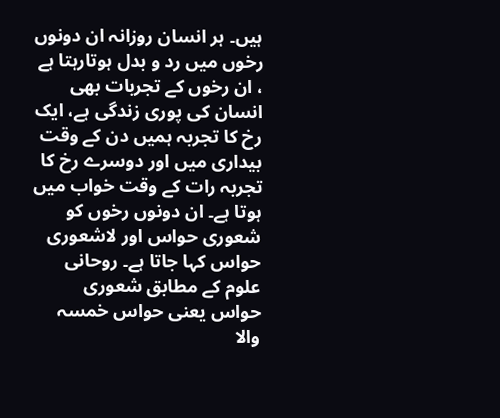ہیں۔ ہر انسان روزانہ ان دونوں رخوں میں رد و بدل ہوتارہتا ہے ، ان رخوں کے تجربات بھی انسان کی پوری زندگی ہے، ایک رخ کا تجربہ ہمیں دن کے وقت بیداری میں اور دوسرے رخ کا تجربہ رات کے وقت خواب میں ہوتا ہے۔ ان دونوں رخوں کو شعوری حواس اور لاشعوری حواس کہا جاتا ہے۔ روحانی علوم کے مطابق شعوری حواس یعنی حواس خمسہ والا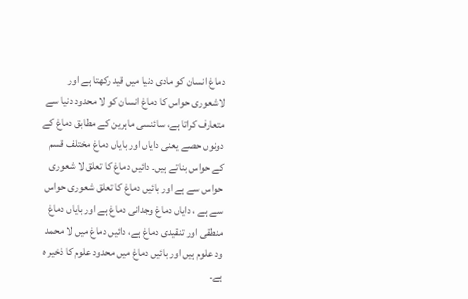دماغ انسان کو مادی دنیا میں قید رکھتا ہے اور لاشعوری حواس کا دماغ انسان کو لا محدود دنیا سے متعارف کراتا ہے، سائنسی ماہرین کے مطابق دماغ کے دونوں حصے یعنی دایاں اور بایاں دماغ مختلف قسم کے حواس بناتے ہیں۔ دائیں دماغ کا تعلق لا شعوری حواس سے ہے اور بائیں دماغ کا تعلق شعوری حواس سے ہے ، دایاں دماغ وجدانی دماغ ہے اور بایاں دماغ منطقی اور تنقیدی دماغ ہے، دائیں دماغ میں لا محمد ود علوم ہیں اور بائیں دماغ میں محدود علوم کا ذخیر ہ ہے۔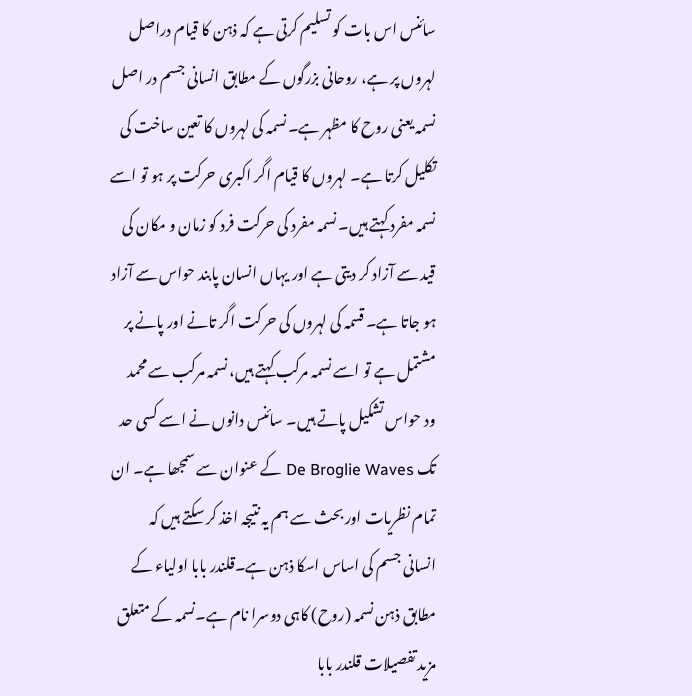سائنس اس بات کو تسلیم کرتی ہے کہ ذہن کا قیام دراصل لہروں پر ہے، روحانی بزرگوں کے مطابق انسانی جسم در اصل نسمہ یعنی روح کا مظہر ہے۔ نسمہ کی لہروں کا تعین ساخت کی تکلیل کرتا ہے۔ لہروں کا قیام اگر اکبری حرکت پر ہو تو اسے نسمہ مفرد کہتے ہیں۔ نسمہ مفرد کی حرکت فرد کو زمان و مکان کی قید سے آزاد کر دیتی ہے اور یہاں انسان پابند حواس سے آزاد ہو جاتا ہے۔ قسمہ کی لہروں کی حرکت اگر تانے اور پانے پر مشتمل ہے تو اسے نسمہ مرکب کہتے ہیں، نسمہ مرکب سے محمد ود حواس تشکیل پاتے ہیں۔ سائنس دانوں نے اسے کسی حد تک De Broglie Waves کے عنوان سے سمجھا ہے۔ ان تمام نظریات اور بحث سے ہم یہ نتیجہ اخذ کر سکتے ہیں کہ انسانی جسم کی اساس اسکا ذہن ہے۔قلندر بابا اولیاء کے مطابق ذہن نسمہ (روح) کاہی دوسرا نام ہے۔نسمہ کے متعلق مزید تفصیلات قلندر بابا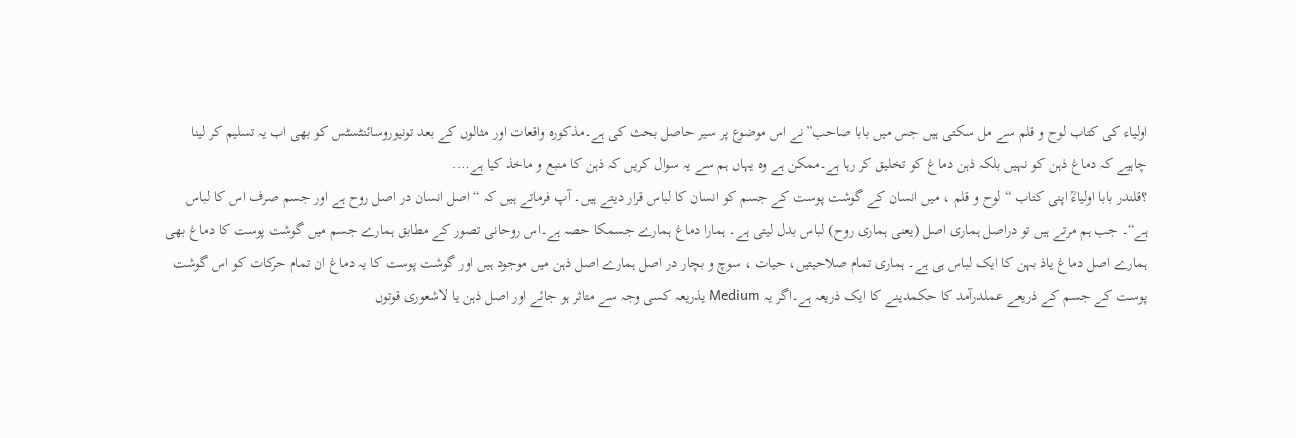اولیاء کی کتاب لوح و قلم سے مل سکتی ہیں جس میں بابا صاحب”نے اس موضوع پر سیر حاصل بحث کی ہے۔مذکورہ واقعات اور مثالوں کے بعد تونیوروسائنٹسٹس کو بھی اب یہ تسلیم کر لینا چاہیے کہ دماغ ذہن کو نہیں بلکہ ذہن دماغ کو تخلیق کر رہا ہے۔ممکن ہے وہ یہاں ہم سے یہ سوال کریں کہ ذہن کا منبع و ماخذ کیا ہے….
؟قلندر بابا اولیاءؒ اپنی کتاب “لوح و قلم ، میں انسان کے گوشت پوست کے جسم کو انسان کا لباس قرار دیتے ہیں۔ آپ فرماتے ہیں کہ “اصل انسان در اصل روح ہے اور جسم صرف اس کا لباس ہے“۔ جب ہم مرتے ہیں تو دراصل ہماری اصل (یعنی ہماری روح) لباس بدل لیتی ہے۔ ہمارا دماغ ہمارے جسمکا حصہ ہے۔اس روحانی تصور کے مطابق ہمارے جسم میں گوشت پوست کا دماغ بھی ہمارے اصل دماغ یاذ بہن کا ایک لباس ہی ہے۔ ہماری تمام صلاحیتیں، حیات ، سوچ و بچار در اصل ہمارے اصل ذہن میں موجود ہیں اور گوشت پوست کا یہ دماغ ان تمام حرکات کو اس گوشت پوست کے جسم کے ذریعے عملدرآمد کا حکمدینے کا ایک ذریعہ ہے۔اگر یہ Medium یذریعہ کسی وجہ سے متاثر ہو جائے اور اصل ذہن یا لاشعوری قوتوں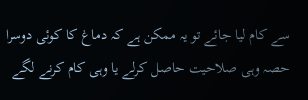سے کام لیا جائے تو یہ ممکن ہے کہ دماغ کا کوئی دوسرا حصہ وہی صلاحیت حاصل کرلے یا وہی کام کرنے لگے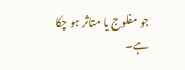جو مفلوج یا متاثر ہو چکا ہے۔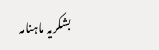بشکریہ ماہنامہ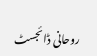روحانی ڈائجسٹ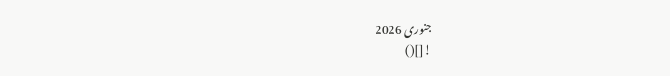جنوری 2026
![]()